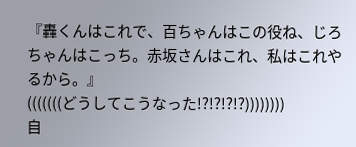『轟くんはこれで、百ちゃんはこの役ね、じろちゃんはこっち。赤坂さんはこれ、私はこれやるから。』
(((((((どうしてこうなった!?!?!?!?))))))))
自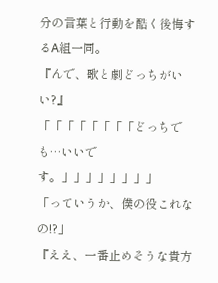分の言葉と行動を酷く後悔するA組一同。
『んで、歌と劇どっちがいい?』
「「「「「「「「どっちでも…いいです。」」」」」」」」
「っていうか、僕の役これなの!?」
『ええ、一番止めそうな貴方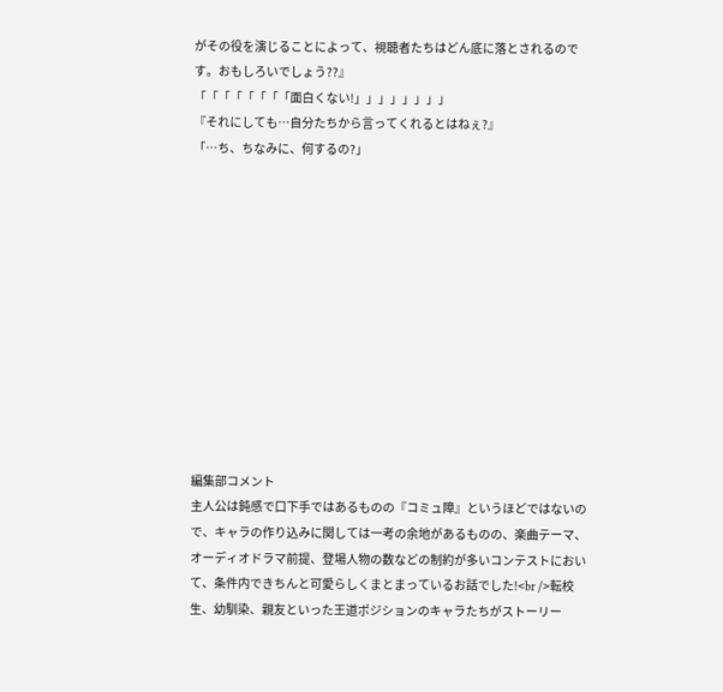がその役を演じることによって、視聴者たちはどん底に落とされるのです。おもしろいでしょう??』
「「「「「「「「面白くない!」」」」」」」」
『それにしても…自分たちから言ってくれるとはねぇ?』
「…ち、ちなみに、何するの?」












編集部コメント
主人公は鈍感で口下手ではあるものの『コミュ障』というほどではないので、キャラの作り込みに関しては一考の余地があるものの、楽曲テーマ、オーディオドラマ前提、登場人物の数などの制約が多いコンテストにおいて、条件内できちんと可愛らしくまとまっているお話でした!<br />転校生、幼馴染、親友といった王道ポジションのキャラたちがストーリー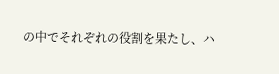の中でそれぞれの役割を果たし、ハ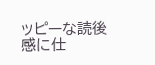ッピーな読後感に仕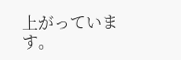上がっています。